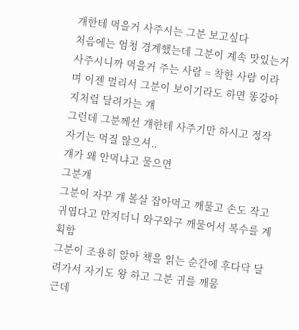걔한테 먹을거 사주시는 그분 보고싶다
처음에는 엄청 경계했는데 그분이 계속 맛있는거 사주시니까 먹을거 주는 사람 = 착한 사람 이라며 이젠 멀리서 그분이 보이기라도 하면 똥강아지처럼 달려가는 걔
그런데 그분께선 걔한테 사주기만 하시고 정작 자기는 먹질 않으셔..
걔가 왜 안먹냐고 물으면
그분걔
그분이 자꾸 걔 볼살 잡아먹고 깨물고 손도 작고 귀엽다고 만지더니 와구와구 깨물어서 복수를 계획함
그분이 조용히 앉아 책을 읽는 순간에 후다닥 달려가서 자기도 왕 하고 그분 귀를 깨뭄
근데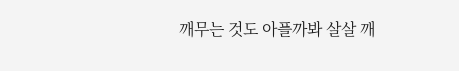깨무는 것도 아플까봐 살살 깨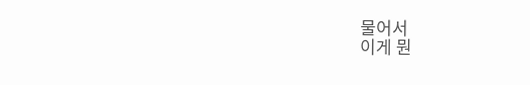물어서
이게 뭔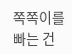쪽쪽이를 빠는 건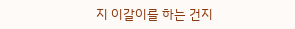지 이갈이를 하는 건지